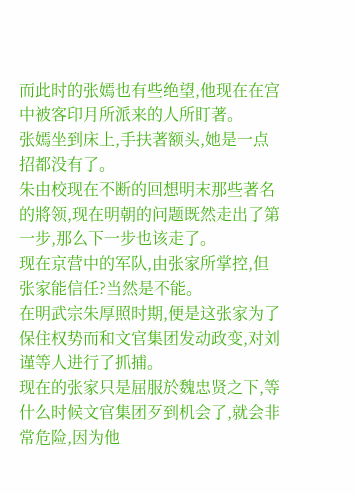而此时的张嫣也有些绝望,他现在在宫中被客印月所派来的人所盯著。
张嫣坐到床上,手扶著额头,她是一点招都没有了。
朱由校现在不断的回想明末那些著名的將领,现在明朝的问题既然走出了第一步,那么下一步也该走了。
现在京营中的军队,由张家所掌控,但张家能信任?当然是不能。
在明武宗朱厚照时期,便是这张家为了保住权势而和文官集团发动政变,对刘谨等人进行了抓捕。
现在的张家只是屈服於魏忠贤之下,等什么时候文官集团歹到机会了,就会非常危险,因为他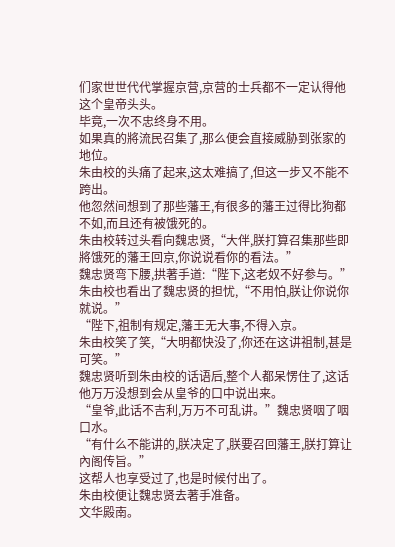们家世世代代掌握京营,京营的士兵都不一定认得他这个皇帝头头。
毕竟,一次不忠终身不用。
如果真的將流民召集了,那么便会直接威胁到张家的地位。
朱由校的头痛了起来,这太难搞了,但这一步又不能不跨出。
他忽然间想到了那些藩王,有很多的藩王过得比狗都不如,而且还有被饿死的。
朱由校转过头看向魏忠贤,“大伴,朕打算召集那些即將饿死的藩王回京,你说说看你的看法。”
魏忠贤弯下腰,拱著手道:“陛下,这老奴不好参与。”
朱由校也看出了魏忠贤的担忧,“不用怕,朕让你说你就说。”
“陛下,祖制有规定,藩王无大事,不得入京。
朱由校笑了笑,“大明都快没了,你还在这讲祖制,甚是可笑。”
魏忠贤听到朱由校的话语后,整个人都呆愣住了,这话他万万没想到会从皇爷的口中说出来。
“皇爷,此话不吉利,万万不可乱讲。”魏忠贤咽了咽口水。
“有什么不能讲的,朕决定了,朕要召回藩王,朕打算让內阁传旨。”
这帮人也享受过了,也是时候付出了。
朱由校便让魏忠贤去著手准备。
文华殿南。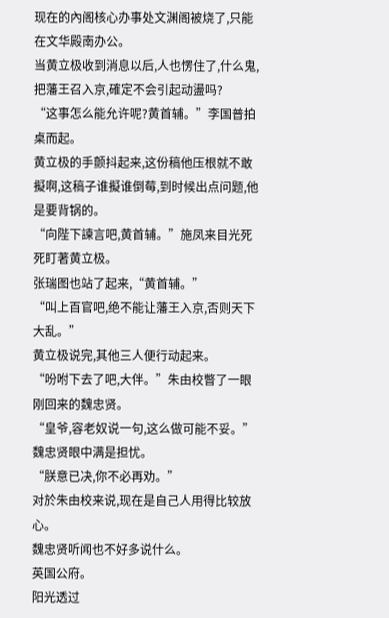现在的內阁核心办事处文渊阁被烧了,只能在文华殿南办公。
当黄立极收到消息以后,人也愣住了,什么鬼,把藩王召入京,確定不会引起动盪吗?
“这事怎么能允许呢?黄首辅。”李国普拍桌而起。
黄立极的手颤抖起来,这份稿他压根就不敢擬啊,这稿子谁擬谁倒莓,到时候出点问题,他是要背锅的。
“向陛下諫言吧,黄首辅。”施凤来目光死死盯著黄立极。
张瑞图也站了起来,“黄首辅。”
“叫上百官吧,绝不能让藩王入京,否则天下大乱。”
黄立极说完,其他三人便行动起来。
“吩咐下去了吧,大伴。”朱由校瞥了一眼刚回来的魏忠贤。
“皇爷,容老奴说一句,这么做可能不妥。”魏忠贤眼中满是担忧。
“朕意已决,你不必再劝。”
对於朱由校来说,现在是自己人用得比较放心。
魏忠贤听闻也不好多说什么。
英国公府。
阳光透过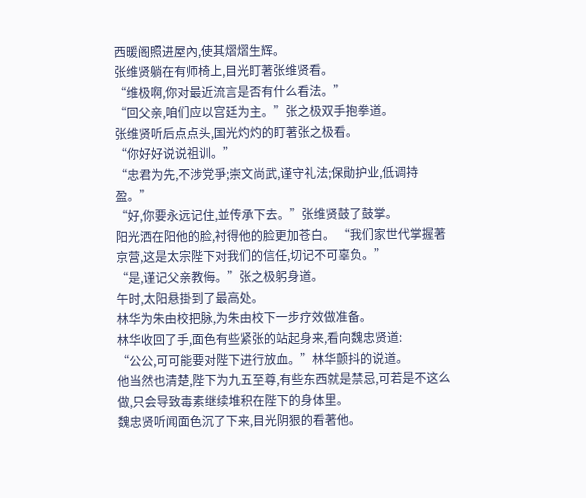西暖阁照进屋內,使其熠熠生辉。
张维贤躺在有师椅上,目光盯著张维贤看。
“维极啊,你对最近流言是否有什么看法。”
“回父亲,咱们应以宫廷为主。”张之极双手抱拳道。
张维贤听后点点头,国光灼灼的盯著张之极看。
“你好好说说祖训。”
“忠君为先,不涉党爭;崇文尚武,谨守礼法;保勛护业,低调持盈。”
“好,你要永远记住,並传承下去。”张维贤鼓了鼓掌。
阳光洒在阳他的脸,衬得他的脸更加苍白。 “我们家世代掌握著京营,这是太宗陛下对我们的信任,切记不可辜负。”
“是,谨记父亲教侮。”张之极躬身道。
午时,太阳悬掛到了最高处。
林华为朱由校把脉,为朱由校下一步疗效做准备。
林华收回了手,面色有些紧张的站起身来,看向魏忠贤道:
“公公,可可能要对陛下进行放血。”林华颤抖的说道。
他当然也清楚,陛下为九五至尊,有些东西就是禁忌,可若是不这么做,只会导致毒素继续堆积在陛下的身体里。
魏忠贤听闻面色沉了下来,目光阴狠的看著他。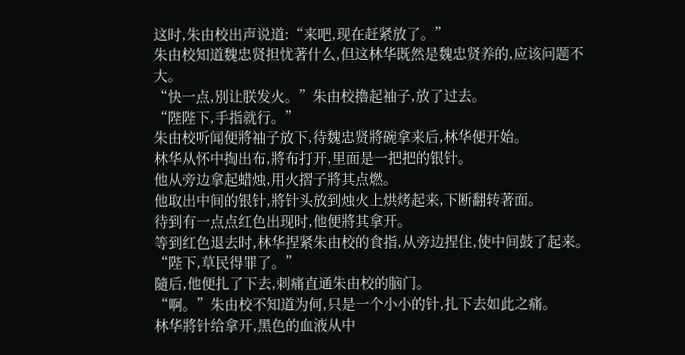这时,朱由校出声说道:“来吧,现在赶紧放了。”
朱由校知道魏忠贤担忧著什么,但这林华既然是魏忠贤养的,应该问题不大。
“快一点,別让朕发火。”朱由校擼起袖子,放了过去。
“陛陛下,手指就行。”
朱由校听闻便將袖子放下,待魏忠贤將碗拿来后,林华便开始。
林华从怀中掏出布,將布打开,里面是一把把的银针。
他从旁边拿起蜡烛,用火摺子將其点燃。
他取出中间的银针,將针头放到烛火上烘烤起来,下断翻转著面。
待到有一点点红色出现时,他便將其拿开。
等到红色退去时,林华捏紧朱由校的食指,从旁边捏住,使中间鼓了起来。
“陛下,草民得罪了。”
隨后,他便扎了下去,刺痛直通朱由校的脑门。
“啊。”朱由校不知道为何,只是一个小小的针,扎下去如此之痛。
林华將针给拿开,黑色的血液从中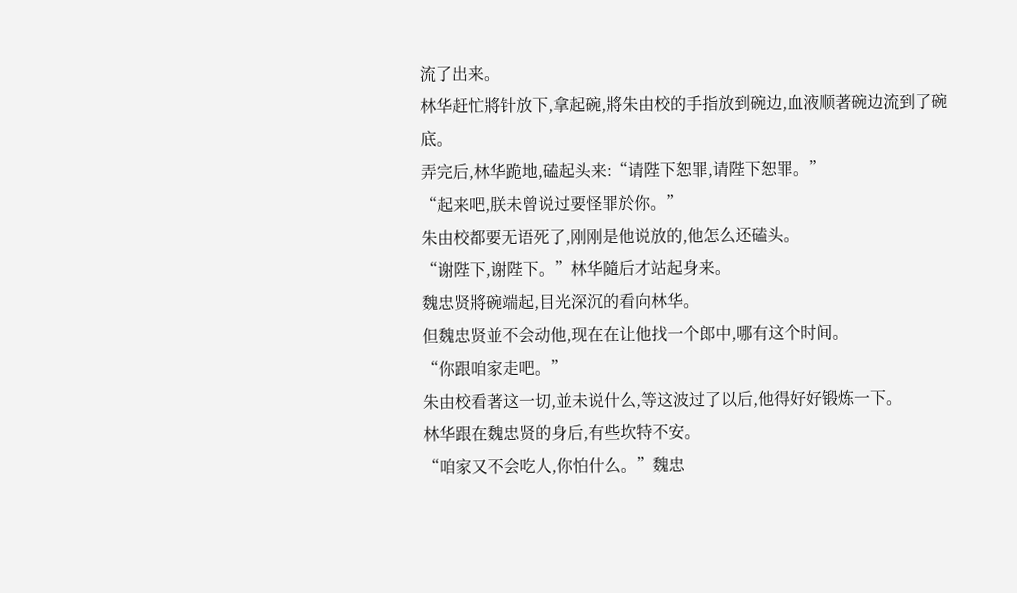流了出来。
林华赶忙將针放下,拿起碗,將朱由校的手指放到碗边,血液顺著碗边流到了碗底。
弄完后,林华跪地,磕起头来:“请陛下恕罪,请陛下恕罪。”
“起来吧,朕未曾说过要怪罪於你。”
朱由校都要无语死了,刚刚是他说放的,他怎么还磕头。
“谢陛下,谢陛下。”林华隨后才站起身来。
魏忠贤將碗端起,目光深沉的看向林华。
但魏忠贤並不会动他,现在在让他找一个郎中,哪有这个时间。
“你跟咱家走吧。”
朱由校看著这一切,並未说什么,等这波过了以后,他得好好锻炼一下。
林华跟在魏忠贤的身后,有些坎特不安。
“咱家又不会吃人,你怕什么。”魏忠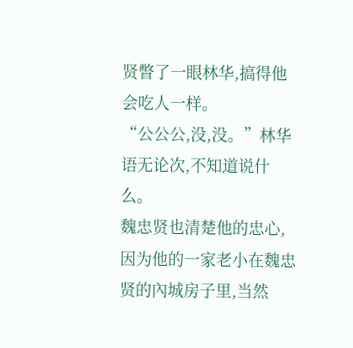贤瞥了一眼林华,搞得他会吃人一样。
“公公公,没,没。”林华语无论次,不知道说什么。
魏忠贤也清楚他的忠心,因为他的一家老小在魏忠贤的內城房子里,当然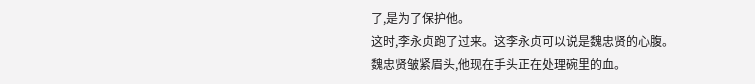了,是为了保护他。
这时,李永贞跑了过来。这李永贞可以说是魏忠贤的心腹。
魏忠贤皱紧眉头,他现在手头正在处理碗里的血。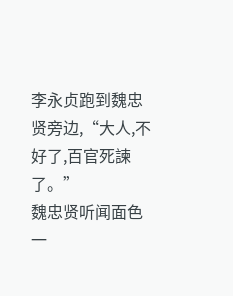李永贞跑到魏忠贤旁边,“大人,不好了,百官死諫了。”
魏忠贤听闻面色一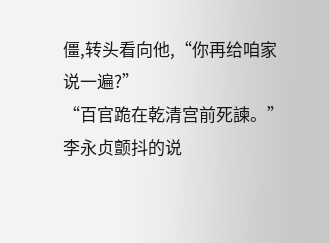僵,转头看向他,“你再给咱家说一遍?”
“百官跪在乾清宫前死諫。”李永贞颤抖的说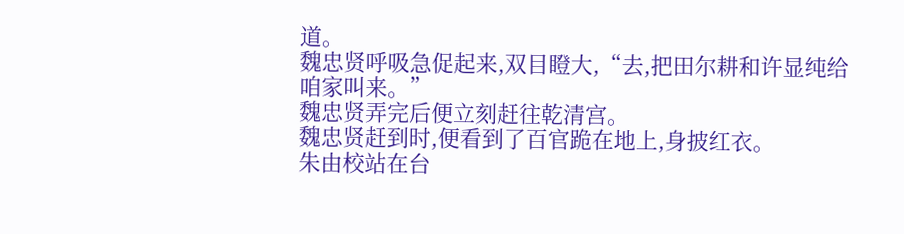道。
魏忠贤呼吸急促起来,双目瞪大,“去,把田尔耕和许显纯给咱家叫来。”
魏忠贤弄完后便立刻赶往乾清宫。
魏忠贤赶到时,便看到了百官跪在地上,身披红衣。
朱由校站在台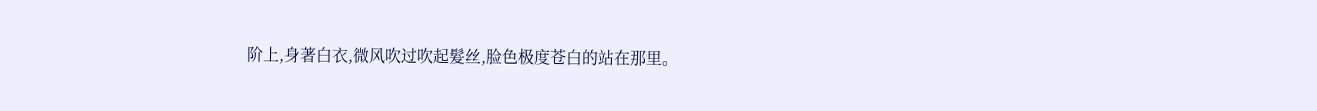阶上,身著白衣,微风吹过吹起髮丝,脸色极度苍白的站在那里。